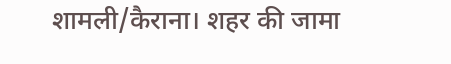शामली/कैराना। शहर की जामा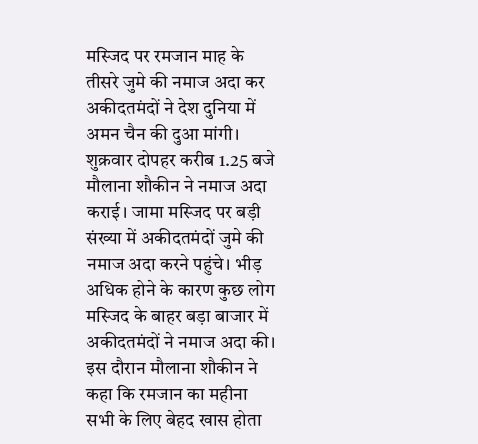मस्जिद पर रमजान माह के तीसरे जुमे की नमाज अदा कर अकीदतमंदों ने देश दुनिया में अमन चैन की दुआ मांगी।
शुक्रवार दोपहर करीब 1.25 बजे मौलाना शौकीन ने नमाज अदा कराई। जामा मस्जिद पर बड़ी संख्या में अकीदतमंदों जुमे की नमाज अदा करने पहुंचे। भीड़ अधिक होने के कारण कुछ लोग मस्जिद के बाहर बड़ा बाजार में अकीदतमंदों ने नमाज अदा की। इस दौरान मौलाना शौकीन ने कहा कि रमजान का महीना सभी के लिए बेहद खास होता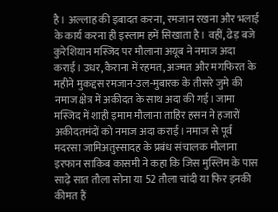है। अल्लाह की इबादत करना, रमजान रखना और भलाई के कार्य करना ही इस्लाम हमें सिखाता है। वहीं, ढेड़ बजे कुरेशियान मस्जिद पर मौलाना अयूब ने नमाज अदा कराई। उधर, कैराना में रहमत, अज्मत और मगफिरत के महीने मुकद्दस रमजान-उल-मुबारक के तीसरे जुमे की नमाज क्षेत्र में अकीदत के साथ अदा की गई। जामा मस्जिद में शाही इमाम मौलाना ताहिर हसन ने हजारों अकीदतमंदों को नमाज अदा कराई। नमाज से पूर्व मदरसा जामिअतुस्सादह के प्रबंध संचालक मौलाना इरफान साकिब कासमी ने कहा कि जिस मुस्लिम के पास साढ़े सात तौला सोना या 52 तौला चांदी या फिर इनकी कीमत हैं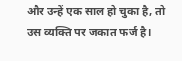और उन्हें एक साल हो चुका है, तो उस व्यक्ति पर जकात फर्ज है।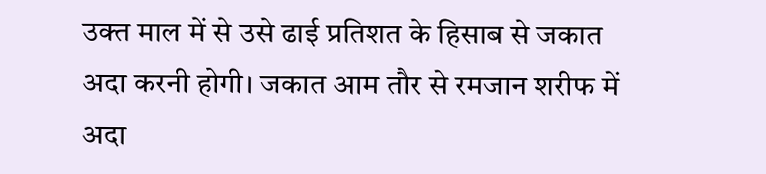उक्त माल में से उसे ढाई प्रतिशत के हिसाब से जकात अदा करनी होगी। जकात आम तौर से रमजान शरीफ में अदा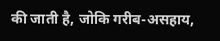की जाती है, जोकि गरीब-असहाय,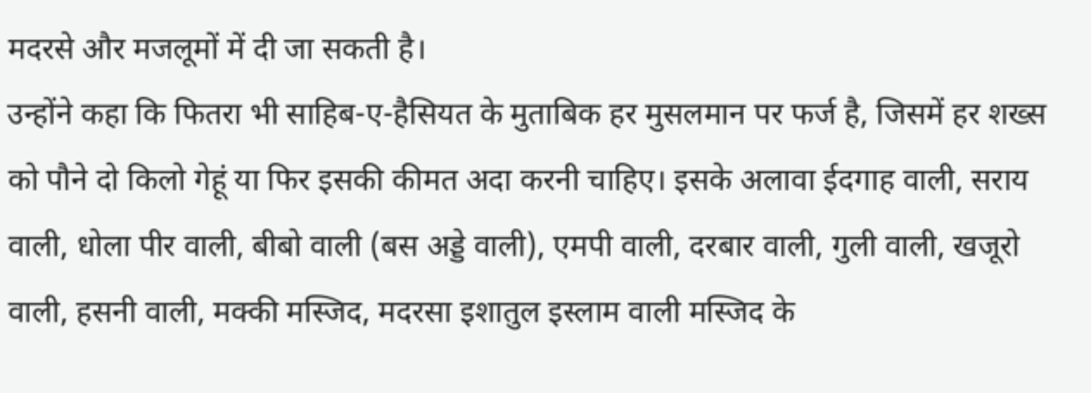मदरसे और मजलूमों में दी जा सकती है।
उन्होंने कहा कि फितरा भी साहिब-ए-हैसियत के मुताबिक हर मुसलमान पर फर्ज है, जिसमें हर शख्स को पौने दो किलो गेहूं या फिर इसकी कीमत अदा करनी चाहिए। इसके अलावा ईदगाह वाली, सराय वाली, धोला पीर वाली, बीबो वाली (बस अड्डे वाली), एमपी वाली, दरबार वाली, गुली वाली, खजूरो वाली, हसनी वाली, मक्की मस्जिद, मदरसा इशातुल इस्लाम वाली मस्जिद के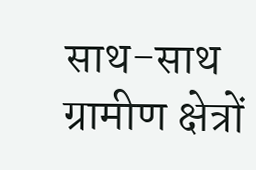साथ-साथ ग्रामीण क्षेत्रों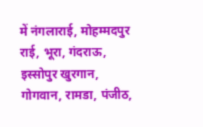में नंगलाराई, मोहम्मदपुर राई, भूरा, गंदराऊ, इस्सोपुर खुरगान, गोगवान, रामडा, पंजीठ,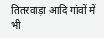तितरवाड़ा आदि गांवों में भी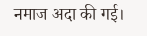नमाज अदा की गई।